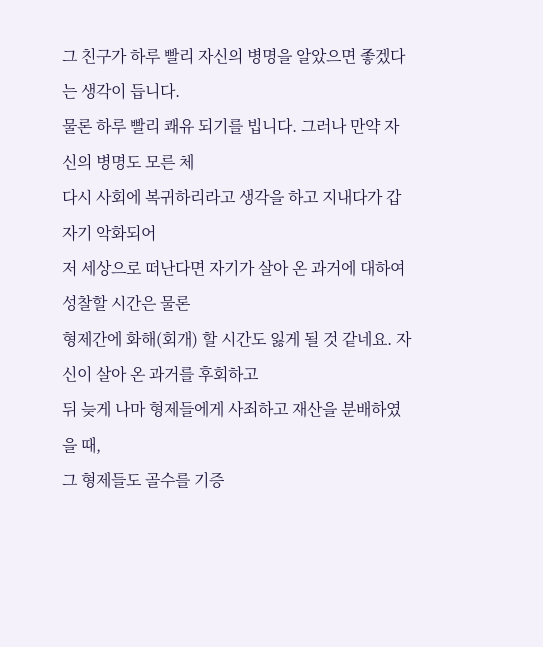그 친구가 하루 빨리 자신의 병명을 알았으면 좋겠다는 생각이 듭니다.
물론 하루 빨리 쾌유 되기를 빕니다. 그러나 만약 자신의 병명도 모른 체
다시 사회에 복귀하리라고 생각을 하고 지내다가 갑자기 악화되어
저 세상으로 떠난다면 자기가 살아 온 과거에 대하여 성찰할 시간은 물론
형제간에 화해(회개) 할 시간도 잃게 될 것 같네요. 자신이 살아 온 과거를 후회하고
뒤 늦게 나마 형제들에게 사죄하고 재산을 분배하였을 때,
그 형제들도 골수를 기증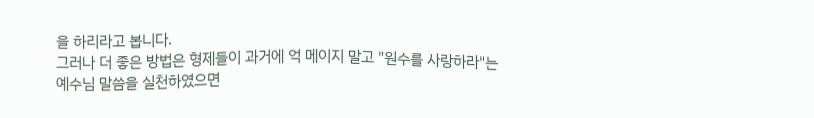을 하리라고 봅니다.
그러나 더 좋은 방법은 형제들이 과거에 억 메이지 말고 "원수를 사랑하라"는
예수님 말씀을 실천하였으면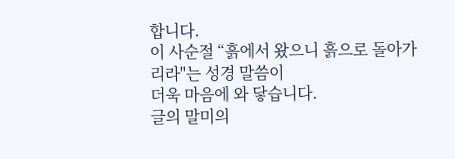합니다.
이 사순절 “흙에서 왔으니 흙으로 돌아가리라"는 성경 말씀이
더욱 마음에 와 닿습니다.
글의 말미의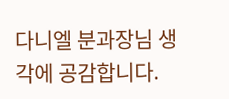다니엘 분과장님 생각에 공감합니다.